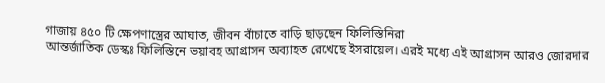গাজায় ৪৫০ টি ক্ষেপণাস্ত্রের আঘাত, জীবন বাঁচাতে বাড়ি ছাড়ছেন ফিলিস্তিনিরা
আন্তর্জাতিক ডেস্কঃ ফিলিস্তিনে ভয়াবহ আগ্রাসন অব্যাহত রেখেছে ইসরায়েল। এরই মধ্যে এই আগ্রাসন আরও জোরদার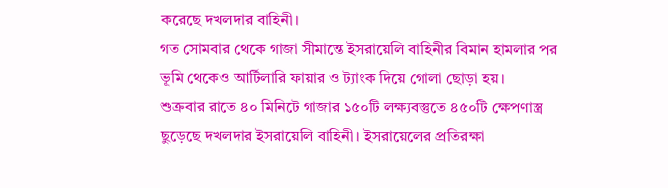করেছে দখলদার বাহিনী।
গত সোমবার থেকে গাজা সীমান্তে ইসরায়েলি বাহিনীর বিমান হামলার পর ভূমি থেকেও আর্টিলারি ফায়ার ও ট্যাংক দিয়ে গোলা ছোড়া হয়।
শুক্রবার রাতে ৪০ মিনিটে গাজার ১৫০টি লক্ষ্যবস্তুতে ৪৫০টি ক্ষেপণাস্ত্র ছুড়েছে দখলদার ইসরায়েলি বাহিনী। ইসরায়েলের প্রতিরক্ষা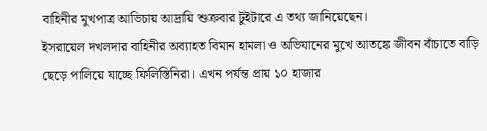বাহিনীর মুখপাত্র আভিচায় আদ্রায়ি শুক্রবার টুইটারে এ তথ্য জানিয়েছেন।
ইসরায়েল দখলদার বাহিনীর অব্যাহত বিমান হামলা ও অভিযানের মুখে আতঙ্কে জীবন বাঁচাতে বাড়ি ছেড়ে পালিয়ে যাচ্ছে ফিলিস্তিনিরা। এখন পর্যন্ত প্রায় ১০ হাজার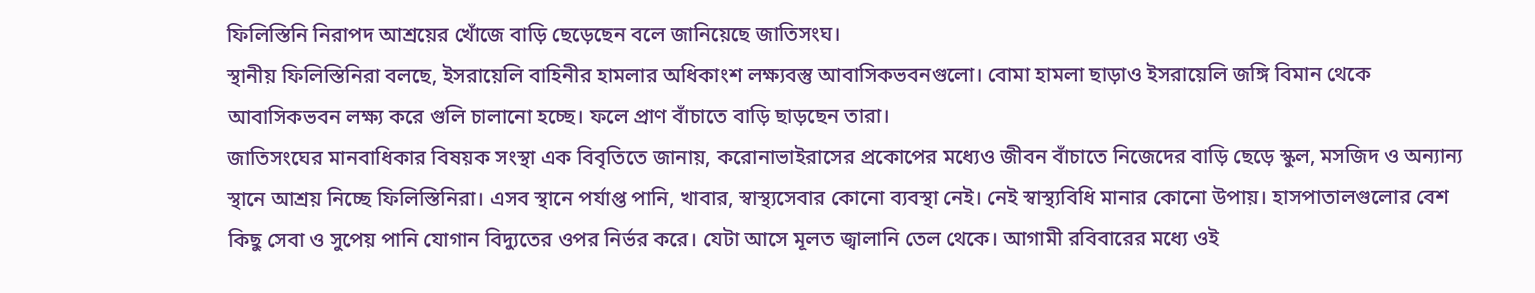ফিলিস্তিনি নিরাপদ আশ্রয়ের খোঁজে বাড়ি ছেড়েছেন বলে জানিয়েছে জাতিসংঘ।
স্থানীয় ফিলিস্তিনিরা বলছে, ইসরায়েলি বাহিনীর হামলার অধিকাংশ লক্ষ্যবস্তু আবাসিকভবনগুলো। বোমা হামলা ছাড়াও ইসরায়েলি জঙ্গি বিমান থেকে আবাসিকভবন লক্ষ্য করে গুলি চালানো হচ্ছে। ফলে প্রাণ বাঁচাতে বাড়ি ছাড়ছেন তারা।
জাতিসংঘের মানবাধিকার বিষয়ক সংস্থা এক বিবৃতিতে জানায়, করোনাভাইরাসের প্রকোপের মধ্যেও জীবন বাঁচাতে নিজেদের বাড়ি ছেড়ে স্কুল, মসজিদ ও অন্যান্য স্থানে আশ্রয় নিচ্ছে ফিলিস্তিনিরা। এসব স্থানে পর্যাপ্ত পানি, খাবার, স্বাস্থ্যসেবার কোনো ব্যবস্থা নেই। নেই স্বাস্থ্যবিধি মানার কোনো উপায়। হাসপাতালগুলোর বেশ কিছু সেবা ও সুপেয় পানি যোগান বিদ্যুতের ওপর নির্ভর করে। যেটা আসে মূলত জ্বালানি তেল থেকে। আগামী রবিবারের মধ্যে ওই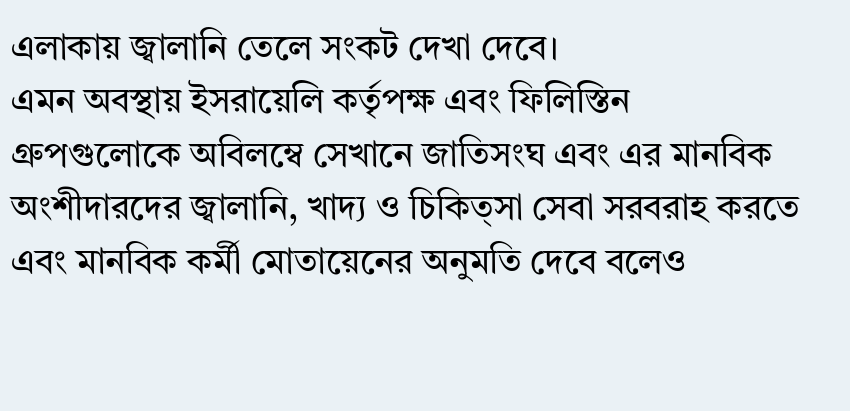এলাকায় জ্বালানি তেলে সংকট দেখা দেবে।
এমন অবস্থায় ইসরায়েলি কর্তৃপক্ষ এবং ফিলিস্তিন গ্রুপগুলোকে অবিলম্বে সেখানে জাতিসংঘ এবং এর মানবিক অংশীদারদের জ্বালানি, খাদ্য ও চিকিত্সা সেবা সরবরাহ করতে এবং মানবিক কর্মী মোতায়েনের অনুমতি দেবে বলেও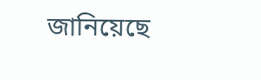জানিয়েছে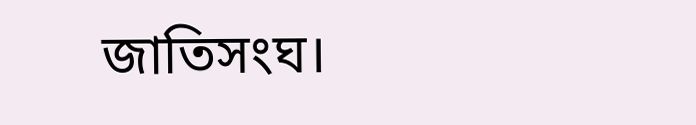জাতিসংঘ।